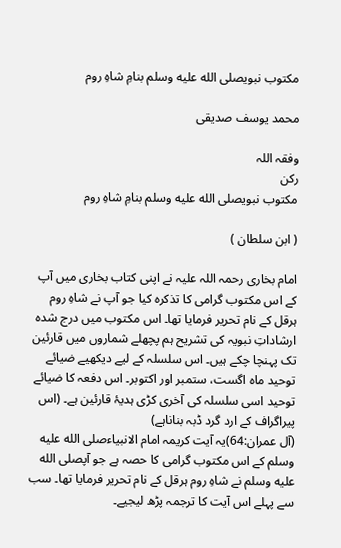مکتوب نبویصلى الله عليه وسلم بنامِ شاہِ روم

محمد یوسف صدیقی

وفقہ اللہ
رکن
مکتوب نبویصلى الله عليه وسلم بنامِ شاہِ روم

( ابن سلطان )

امام بخاری رحمہ اللہ علیہ نے اپنی کتاب بخاری میں آپ کے اس مکتوب گرامی کا تذکرہ کیا جو آپ نے شاہِ روم ہرقل کے نام تحریر فرمایا تھا۔ اس مکتوب میں درج شدہ ارشاداتِ نبویہ کی تشریح ہم پچھلے شماروں میں قارئین تک پہنچا چکے ہیں۔ اس سلسلہ کے لیے دیکھیے ضیائے توحید ماہ اگست، ستمبر اور اکتوبر۔ اس دفعہ کا ضیائے توحید اسی سلسلہ کی آخری کڑی ہدیۂ قارئین ہے۔ (اس پیراگراف کے ارد گرد ڈبہ بناناہے)
(آل عمران:64)یہ آیت کریمہ امام الانبیاءصلى الله عليه وسلم کے اس مکتوب گرامی کا حصہ ہے جو آپصلى الله عليه وسلم نے شاہِ روم ہرقل کے نام تحریر فرمایا تھا۔ سب سے پہلے اس آیت کا ترجمہ پڑھ لیجیے۔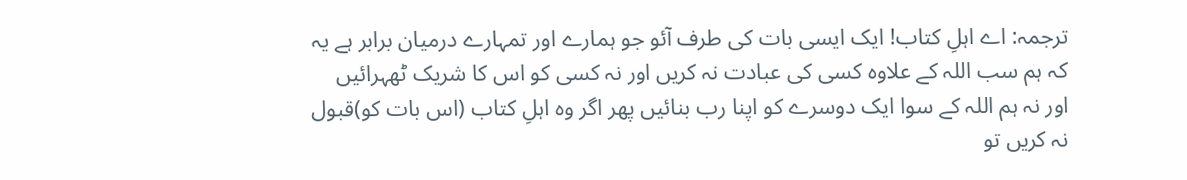ترجمہ: اے اہلِ کتاب! ایک ایسی بات کی طرف آئو جو ہمارے اور تمہارے درمیان برابر ہے یہ کہ ہم سب اللہ کے علاوہ کسی کی عبادت نہ کریں اور نہ کسی کو اس کا شریک ٹھہرائیں اور نہ ہم اللہ کے سوا ایک دوسرے کو اپنا رب بنائیں پھر اگر وہ اہلِ کتاب (اس بات کو)قبول نہ کریں تو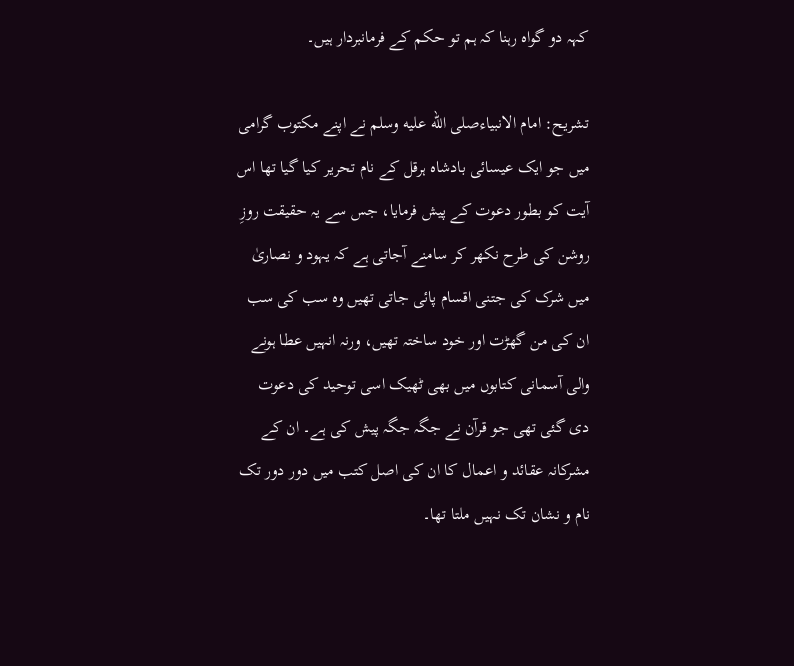کہہ دو گواہ رہنا کہ ہم تو حکم کے فرمانبردار ہیں۔

تشریح: امام الانبیاءصلى الله عليه وسلم نے اپنے مکتوب گرامی میں جو ایک عیسائی بادشاہ ہرقل کے نام تحریر کیا گیا تھا اس آیت کو بطور دعوت کے پیش فرمایا، جس سے یہ حقیقت روزِ روشن کی طرح نکھر کر سامنے آجاتی ہے کہ یہود و نصاریٰ میں شرک کی جتنی اقسام پائی جاتی تھیں وہ سب کی سب ان کی من گھڑت اور خود ساختہ تھیں، ورنہ انہیں عطا ہونے والی آسمانی کتابوں میں بھی ٹھیک اسی توحید کی دعوت دی گئی تھی جو قرآن نے جگہ جگہ پیش کی ہے۔ ان کے مشرکانہ عقائد و اعمال کا ان کی اصل کتب میں دور دور تک نام و نشان تک نہیں ملتا تھا۔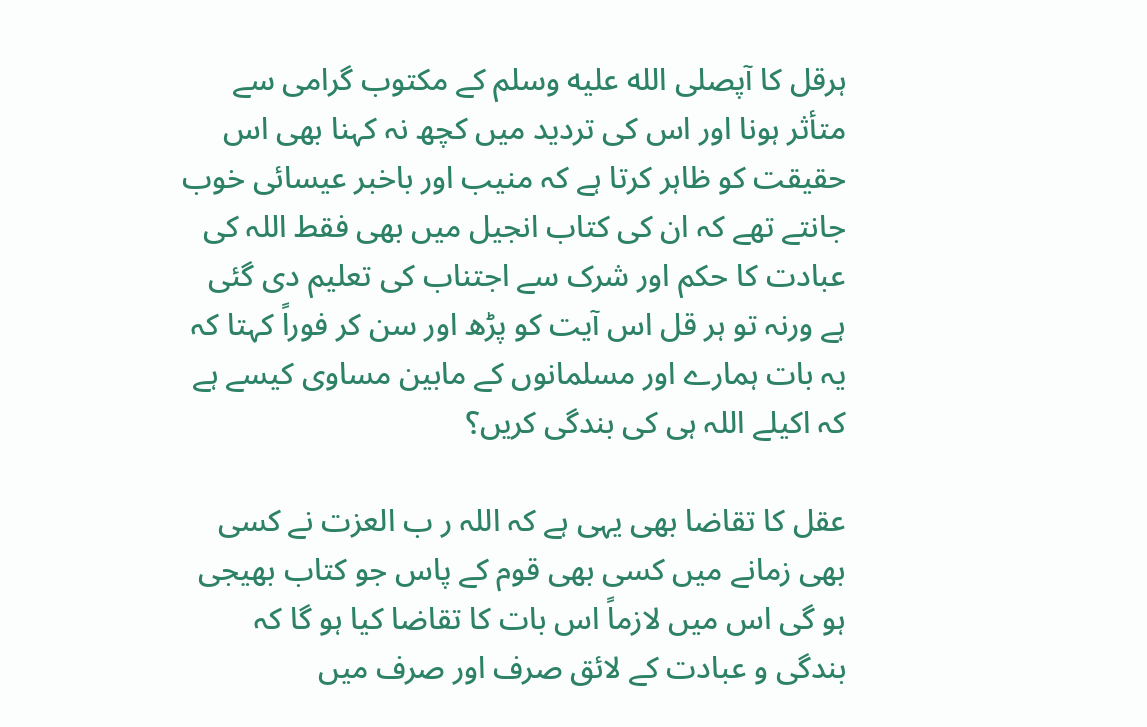ہرقل کا آپصلى الله عليه وسلم کے مکتوب گرامی سے متأثر ہونا اور اس کی تردید میں کچھ نہ کہنا بھی اس حقیقت کو ظاہر کرتا ہے کہ منیب اور باخبر عیسائی خوب جانتے تھے کہ ان کی کتاب انجیل میں بھی فقط اللہ کی عبادت کا حکم اور شرک سے اجتناب کی تعلیم دی گئی ہے ورنہ تو ہر قل اس آیت کو پڑھ اور سن کر فوراً کہتا کہ یہ بات ہمارے اور مسلمانوں کے مابین مساوی کیسے ہے کہ اکیلے اللہ ہی کی بندگی کریں؟

عقل کا تقاضا بھی یہی ہے کہ اللہ ر ب العزت نے کسی بھی زمانے میں کسی بھی قوم کے پاس جو کتاب بھیجی ہو گی اس میں لازماً اس بات کا تقاضا کیا ہو گا کہ بندگی و عبادت کے لائق صرف اور صرف میں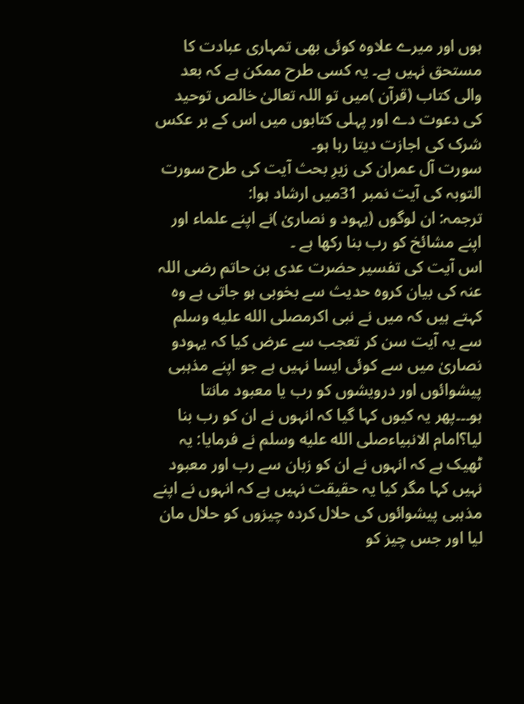ہوں اور میرے علاوہ کوئی بھی تمہاری عبادت کا مستحق نہیں ہے۔ یہ کسی طرح ممکن ہے کہ بعد والی کتاب (قرآن )میں تو اللہ تعالیٰ خالص توحید کی دعوت دے اور پہلی کتابوں میں اس کے بر عکس شرک کی اجازت دیتا رہا ہو۔
سورت آل عمران کی زیرِ بحث آیت کی طرح سورت التوبہ کی آیت نمبر 31میں ارشاد ہوا:
ترجمہ: ان لوگوں (یہود و نصاریٰ )نے اپنے علماء اور اپنے مشائخ کو رب بنا رکھا ہے ۔
اس آیت کی تفسیر حضرت عدی بن حاتم رضی اللہ عنہ کی بیان کروہ حدیث سے بخوبی ہو جاتی ہے وہ کہتے ہیں کہ میں نے نبی اکرمصلى الله عليه وسلم سے یہ آیت سن کر تعجب سے عرض کیا کہ یہودو نصاریٰ میں سے کوئی ایسا نہیں ہے جو اپنے مذہبی پیشوائوں اور درویشوں کو رب یا معبود مانتا ہو۔۔۔پھر یہ کیوں کہا گیا کہ انہوں نے ان کو رب بنا لیا؟امام الانبیاءصلى الله عليه وسلم نے فرمایا: یہ ٹھیک ہے کہ انہوں نے ان کو زبان سے رب اور معبود نہیں کہا مگر کیا یہ حقیقت نہیں ہے کہ انہوں نے اپنے مذہبی پیشوائوں کی حلال کردہ چیزوں کو حلال مان لیا اور جس چیز کو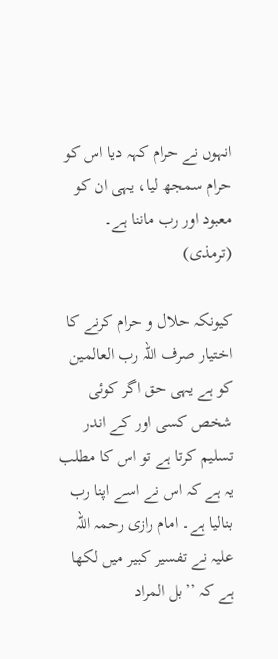انہوں نے حرام کہہ دیا اس کو حرام سمجھ لیا، یہی ان کو معبود اور رب ماننا ہے۔ (ترمذی)

کیونکہ حلال و حرام کرنے کا اختیار صرف اللہ رب العالمین کو ہے یہی حق اگر کوئی شخص کسی اور کے اندر تسلیم کرتا ہے تو اس کا مطلب یہ ہے کہ اس نے اسے اپنا رب بنالیا ہے۔ امام رازی رحمہ اللہ علیہ نے تفسیر کبیر میں لکھا ہے کہ ’’بل المراد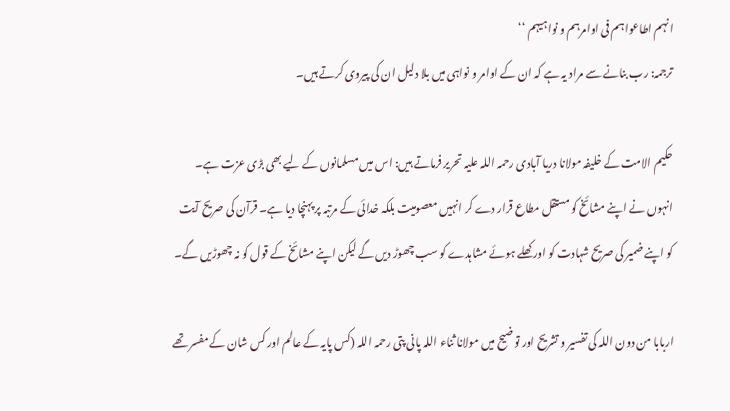انہم اطاعواہم فی اوامرہم و نواہیہم ‘‘
ترجمہ: رب بنانے سے مراد یہ ہے کہ ان کے اوامر و نواہی میں بلا دلیل ان کی پیروی کرتے ہیں۔

حکیم الامت کے خلیفہ مولانا دریا آبادی رحمہ اللہ علیہ تحریر فرماتے ہیں: اس میں مسلمانوں کے لیے بھی بڑی عزت ہے۔ انہوں نے اپنے مشائخ کو مستقل مطاع قرار دے کر انہیں معصومیت بلکہ خدائی کے مرتبہ پر پہنچا دیا ہے۔ قرآن کی صریح آیت کو اپنے ضمیر کی صریح شہادت کو اور کھلے ہوئے مشاہدے کو سب چھوڑ دیں گے لیکن اپنے مشائخ کے قول کو نہ چھوڑیں گے۔

اربابا من دون اللہ کی تفسیر و تشریح اور توضیح میں مولانا ثناء اللہ پانی پتی رحمہ اللہ (کس پایہ کے عالم اور کس شان کے مفسر تھے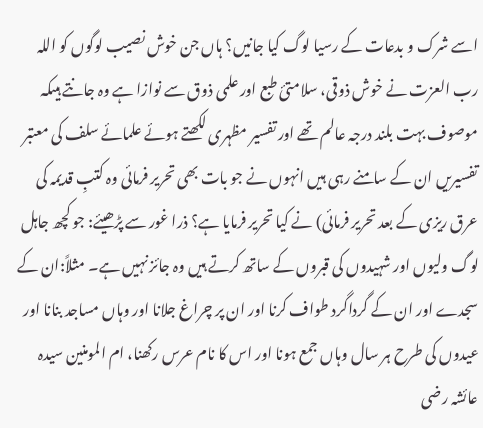اسے شرک و بدعات کے رسیا لوگ کیا جانیں؟ ہاں جن خوش نصیب لوگوں کو اللہ رب العزت نے خوش ذوقی، سلامتیٔ طبع اور علمی ذوق سے نوازا ہے وہ جانتے ہیںکہ موصوف بہت بلند درجہ عالم تھے اور تفسیر مظہری لکھتے ہوئے علمائے سلف کی معتبر تفسیریں ان کے سامنے رہی ہیں انہوں نے جو بات بھی تحریر فرمائی وہ کتبِ قدیمہ کی عرق ریزی کے بعد تحریر فرمائی) نے کیا تحریر فرمایا ہے؟ ذرا غور سے پڑھیئے: جو کچھ جاہل لوگ ولیوں اور شہیدوں کی قبروں کے ساتھ کرتے ہیں وہ جائز نہیں ہے۔ مثلاً:ان کے سجدے اور ان کے گرداگرد طواف کرنا اور ان پر چراغ جلانا اور وہاں مساجد بنانا اور عیدوں کی طرح ہر سال وہاں جمع ہونا اور اس کا نام عرس رکھنا، ام المومنین سیدہ عائشہ رضی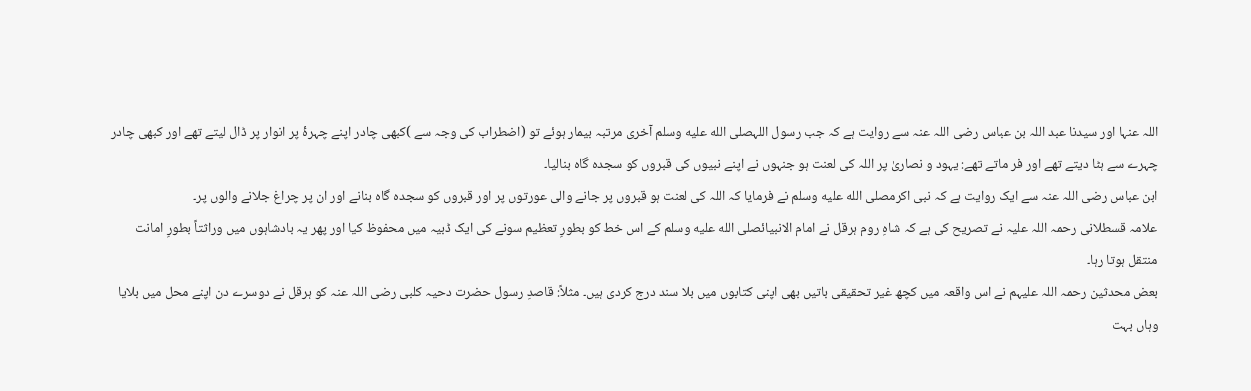اللہ عنہا اور سیدنا عبد اللہ بن عباس رضی اللہ عنہ سے روایت ہے کہ جب رسول اللہصلى الله عليه وسلم آخری مرتبہ بیمار ہوئے تو (اضطراب کی وجہ سے )کبھی چادر اپنے چہرۂ پر انوار پر ڈال لیتے تھے اور کبھی چادر چہرے سے ہٹا دیتے تھے اور فر ماتے تھے: یہود و نصاریٰ پر اللہ کی لعنت ہو جنہوں نے اپنے نبیوں کی قبروں کو سجدہ گاہ بنالیا۔
ابن عباس رضی اللہ عنہ سے ایک روایت ہے کہ نبی اکرمصلى الله عليه وسلم نے فرمایا کہ اللہ کی لعنت ہو قبروں پر جانے والی عورتوں پر اور قبروں کو سجدہ گاہ بنانے اور ان پر چراغ جلانے والوں پر۔
علامہ قسطلانی رحمہ اللہ علیہ نے تصریح کی ہے کہ شاہِ روم ہرقل نے امام الانبیائصلى الله عليه وسلم کے اس خط کو بطورِ تعظیم سونے کی ایک ڈبیہ میں محفوظ کیا اور پھر یہ بادشاہوں میں وراثتاً بطورِ امانت منتقل ہوتا رہا۔
بعض محدثین رحمہ اللہ علیہم نے اس واقعہ میں کچھ غیر تحقیقی باتیں بھی اپنی کتابوں میں بلا سند درج کردی ہیں۔ مثلاً: قاصدِ رسول حضرت دحیہ کلبی رضی اللہ عنہ کو ہرقل نے دوسرے دن اپنے محل میں بلایا وہاں بہت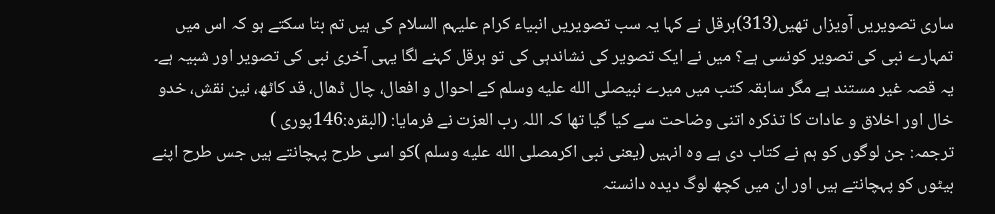ساری تصویریں آویزاں تھیں(313)ہرقل نے کہا یہ سب تصویریں انبیاء کرام علیہم السلام کی ہیں تم بتا سکتے ہو کہ اس میں تمہارے نبی کی تصویر کونسی ہے؟ میں نے ایک تصویر کی نشاندہی کی تو ہرقل کہنے لگا یہی آخری نبی کی تصویر اور شبیہ ہے۔
یہ قصہ غیر مستند ہے مگر سابقہ کتب میں میرے نبیصلى الله عليه وسلم کے احوال و افعال، چال ڈھال، قد کاٹھ، نین نقش، خدو خال اور اخلاق و عادات کا تذکرہ اتنی وضاحت سے کیا گیا تھا کہ اللہ رب العزت نے فرمایا: (البقرہ:146پوری )
ترجمہ: جن لوگوں کو ہم نے کتاب دی ہے وہ انہیں (یعنی نبی اکرمصلى الله عليه وسلم )کو اسی طرح پہچانتے ہیں جس طرح اپنے بیٹوں کو پہچانتے ہیں اور ان میں کچھ لوگ دیدہ دانستہ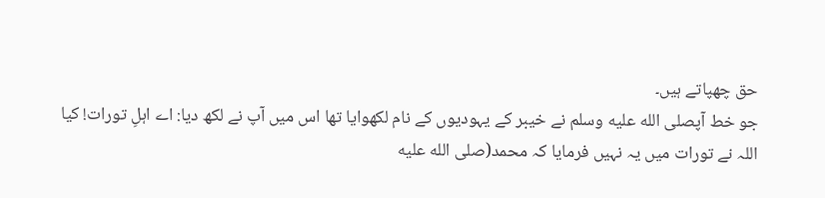حق چھپاتے ہیں۔
جو خط آپصلى الله عليه وسلم نے خیبر کے یہودیوں کے نام لکھوایا تھا اس میں آپ نے لکھ دیا: اے اہلِ تورات! کیا اللہ نے تورات میں یہ نہیں فرمایا کہ محمد(صلى الله عليه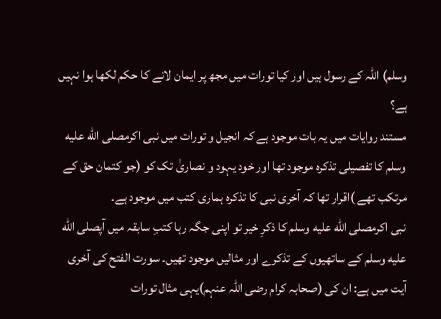وسلم) اللہ کے رسول ہیں اور کیا تورات میں مجھ پر ایمان لانے کا حکم لکھا ہوا نہیں ہے؟
مستند روایات میں یہ بات موجود ہے کہ انجیل و تورات میں نبی اکرمصلى الله عليه وسلم کا تفصیلی تذکرہ موجود تھا اور خود یہود و نصاریٰ تک کو (جو کتمان حق کے مرتکب تھے )اقرار تھا کہ آخری نبی کا تذکرہ ہماری کتب میں موجود ہے۔
نبی اکرمصلى الله عليه وسلم کا ذکرِ خیر تو اپنی جگہ رہا کتبِ سابقہ میں آپصلى الله عليه وسلم کے ساتھیوں کے تذکرے اور مثالیں موجود تھیں۔ سورت الفتح کی آخری آیت میں ہے: ان کی (صحابہ کرام رضی اللہ عنہم)یہی مثال تورات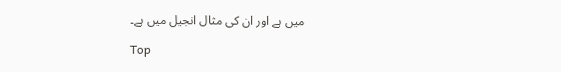میں ہے اور ان کی مثال انجیل میں ہے۔

Top